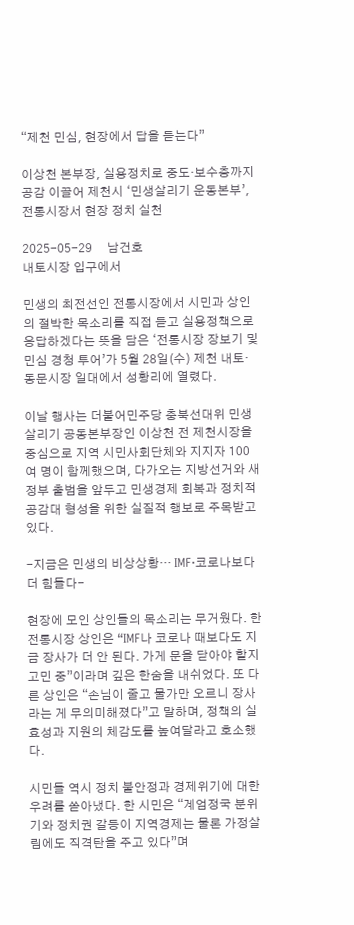“제천 민심, 현장에서 답을 듣는다”

이상천 본부장, 실용정치로 중도·보수층까지 공감 이끌어 제천시 ‘민생살리기 운동본부’, 전통시장서 현장 정치 실천

2025-05-29     남건호
내토시장 입구에서

민생의 최전선인 전통시장에서 시민과 상인의 절박한 목소리를 직접 듣고 실용정책으로 응답하겠다는 뜻을 담은 ‘전통시장 장보기 및 민심 경청 투어’가 5월 28일(수) 제천 내토·동문시장 일대에서 성황리에 열렸다.

이날 행사는 더불어민주당 충북선대위 민생살리기 공동본부장인 이상천 전 제천시장을 중심으로 지역 시민사회단체와 지지자 100여 명이 함께했으며, 다가오는 지방선거와 새 정부 출범을 앞두고 민생경제 회복과 정치적 공감대 형성을 위한 실질적 행보로 주목받고 있다.

-지금은 민생의 비상상황… IMF·코로나보다 더 힘들다-

현장에 모인 상인들의 목소리는 무거웠다. 한 전통시장 상인은 “IMF나 코로나 때보다도 지금 장사가 더 안 된다. 가게 문을 닫아야 할지 고민 중”이라며 깊은 한숨을 내쉬었다. 또 다른 상인은 “손님이 줄고 물가만 오르니 장사라는 게 무의미해졌다”고 말하며, 정책의 실효성과 지원의 체감도를 높여달라고 호소했다.

시민들 역시 정치 불안정과 경제위기에 대한 우려를 쏟아냈다. 한 시민은 “계엄정국 분위기와 정치권 갈등이 지역경제는 물론 가정살림에도 직격탄을 주고 있다”며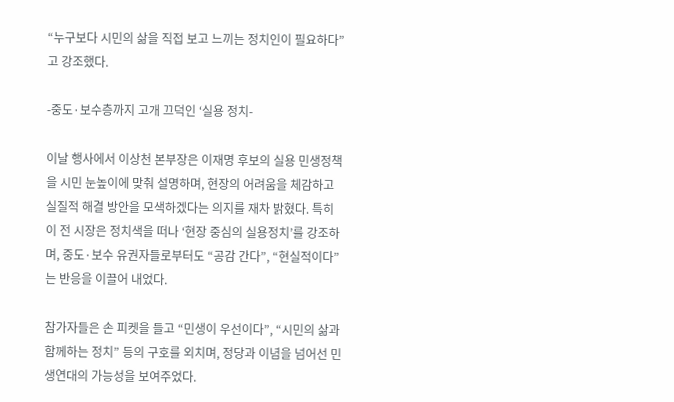“누구보다 시민의 삶을 직접 보고 느끼는 정치인이 필요하다”고 강조했다.

-중도·보수층까지 고개 끄덕인 ‘실용 정치-

이날 행사에서 이상천 본부장은 이재명 후보의 실용 민생정책을 시민 눈높이에 맞춰 설명하며, 현장의 어려움을 체감하고 실질적 해결 방안을 모색하겠다는 의지를 재차 밝혔다. 특히 이 전 시장은 정치색을 떠나 ‘현장 중심의 실용정치’를 강조하며, 중도·보수 유권자들로부터도 “공감 간다”, “현실적이다”는 반응을 이끌어 내었다.

참가자들은 손 피켓을 들고 “민생이 우선이다”, “시민의 삶과 함께하는 정치” 등의 구호를 외치며, 정당과 이념을 넘어선 민생연대의 가능성을 보여주었다.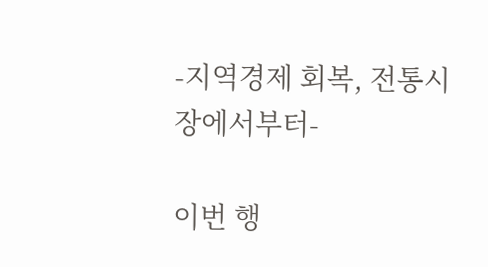-지역경제 회복, 전통시장에서부터-

이번 행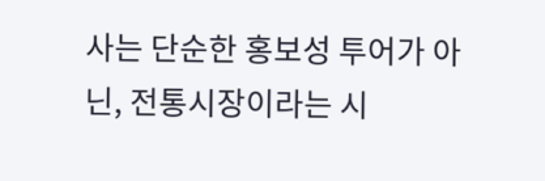사는 단순한 홍보성 투어가 아닌, 전통시장이라는 시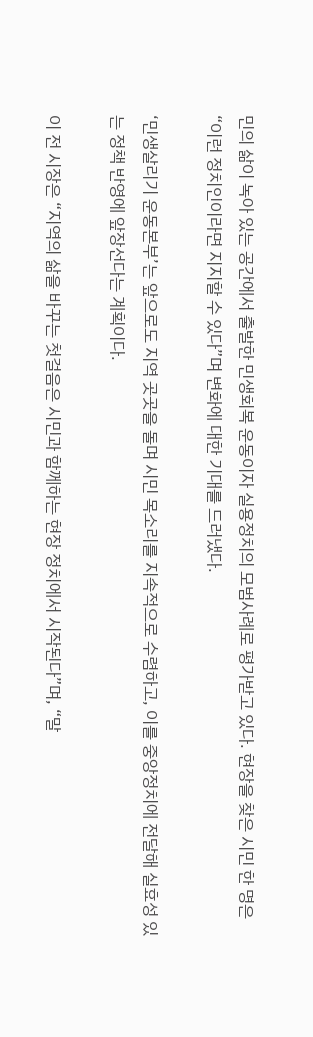민의 삶이 녹아 있는 공간에서 출발한 민생회복 운동이자 실용정치의 모범사례로 평가받고 있다. 현장을 찾은 시민 한 명은 “이런 정치인이라면 지지할 수 있다”며 변화에 대한 기대를 드러냈다.

‘민생살리기 운동본부’는 앞으로도 지역 곳곳을 돌며 시민 목소리를 지속적으로 수렴하고, 이를 중앙정치에 전달해 실효성 있는 정책 반영에 앞장선다는 계획이다.

이 전 시장은 “지역의 삶을 바꾸는 첫걸음은 시민과 함께하는 현장 정치에서 시작된다”며, “말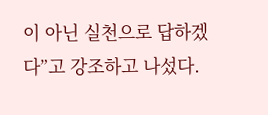이 아닌 실천으로 답하겠다”고 강조하고 나섰다.